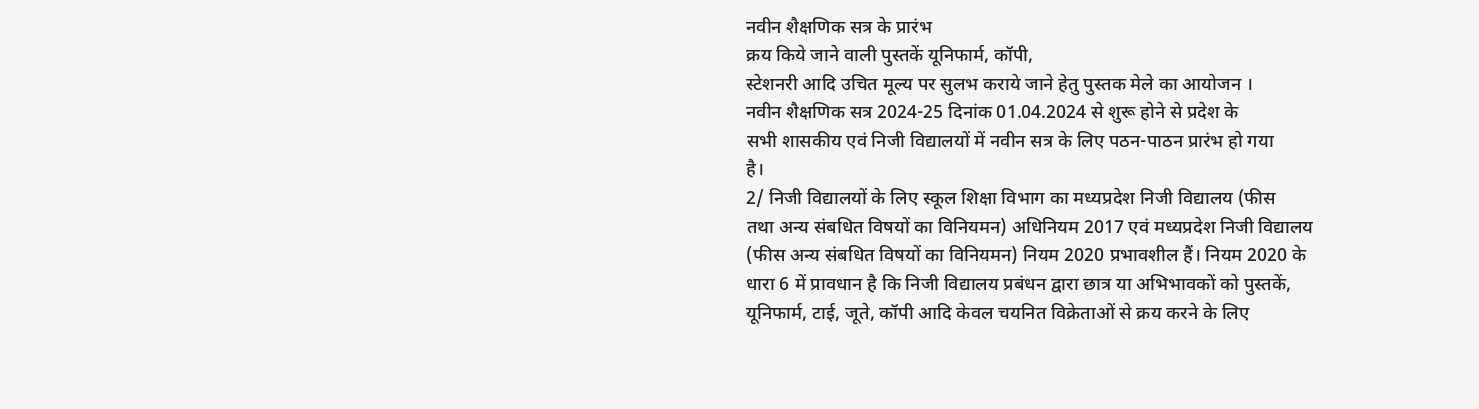नवीन शैक्षणिक सत्र के प्रारंभ
क्रय किये जाने वाली पुस्तकें यूनिफार्म, कॉपी,
स्टेशनरी आदि उचित मूल्य पर सुलभ कराये जाने हेतु पुस्तक मेले का आयोजन ।
नवीन शैक्षणिक सत्र 2024-25 दिनांक 01.04.2024 से शुरू होने से प्रदेश के
सभी शासकीय एवं निजी विद्यालयों में नवीन सत्र के लिए पठन-पाठन प्रारंभ हो गया
है।
2/ निजी विद्यालयों के लिए स्कूल शिक्षा विभाग का मध्यप्रदेश निजी विद्यालय (फीस
तथा अन्य संबधित विषयों का विनियमन) अधिनियम 2017 एवं मध्यप्रदेश निजी विद्यालय
(फीस अन्य संबधित विषयों का विनियमन) नियम 2020 प्रभावशील हैं। नियम 2020 के
धारा 6 में प्रावधान है कि निजी विद्यालय प्रबंधन द्वारा छात्र या अभिभावकों को पुस्तकें,
यूनिफार्म, टाई, जूते, कॉपी आदि केवल चयनित विक्रेताओं से क्रय करने के लिए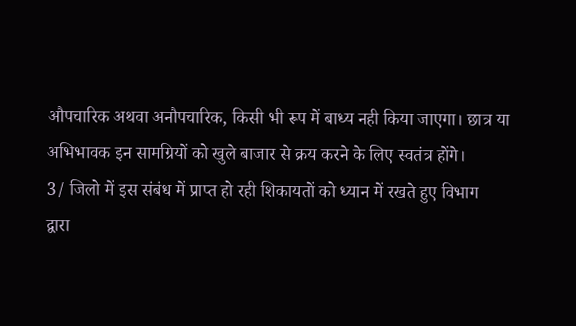औपचारिक अथवा अनौपचारिक, किसी भी रूप में बाध्य नही किया जाएगा। छात्र या
अभिभावक इन सामग्रियों को खुले बाजार से क्रय करने के लिए स्वतंत्र होंगे।
3/ जिलो में इस संबंध में प्राप्त हो रही शिकायतों को ध्यान में रखते हुए विभाग
द्वारा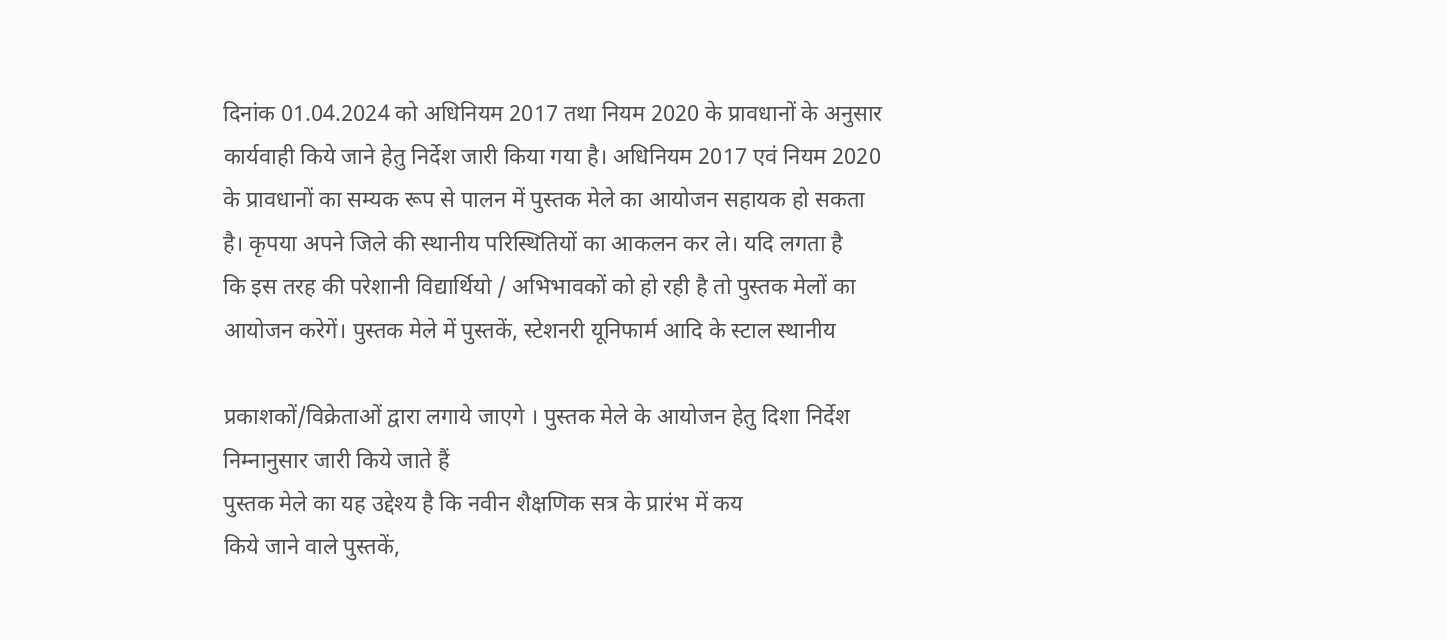दिनांक 01.04.2024 को अधिनियम 2017 तथा नियम 2020 के प्रावधानों के अनुसार
कार्यवाही किये जाने हेतु निर्देश जारी किया गया है। अधिनियम 2017 एवं नियम 2020
के प्रावधानों का सम्यक रूप से पालन में पुस्तक मेले का आयोजन सहायक हो सकता
है। कृपया अपने जिले की स्थानीय परिस्थितियों का आकलन कर ले। यदि लगता है
कि इस तरह की परेशानी विद्यार्थियो / अभिभावकों को हो रही है तो पुस्तक मेलों का
आयोजन करेगें। पुस्तक मेले में पुस्तकें, स्टेशनरी यूनिफार्म आदि के स्टाल स्थानीय

प्रकाशकों/विक्रेताओं द्वारा लगाये जाएगे । पुस्तक मेले के आयोजन हेतु दिशा निर्देश
निम्नानुसार जारी किये जाते हैं
पुस्तक मेले का यह उद्देश्य है कि नवीन शैक्षणिक सत्र के प्रारंभ में कय
किये जाने वाले पुस्तकें,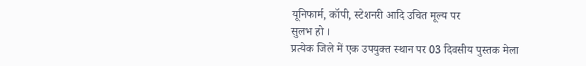यूनिफार्म, कॉपी, स्टेशनरी आदि उचित मूल्य पर
सुलभ हो ।
प्रत्येक जिले में एक उपयुक्त स्थान पर 03 दिवसीय पुस्तक मेला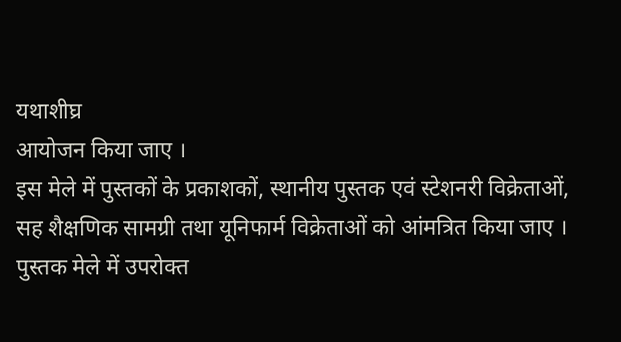यथाशीघ्र
आयोजन किया जाए ।
इस मेले में पुस्तकों के प्रकाशकों, स्थानीय पुस्तक एवं स्टेशनरी विक्रेताओं,
सह शैक्षणिक सामग्री तथा यूनिफार्म विक्रेताओं को आंमत्रित किया जाए ।
पुस्तक मेले में उपरोक्त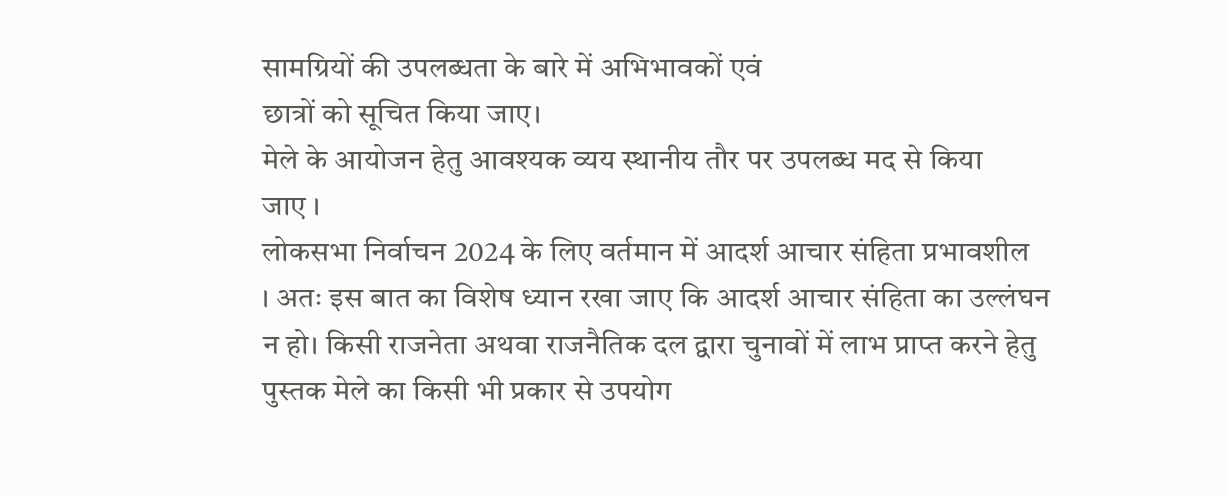सामग्रियों की उपलब्धता के बारे में अभिभावकों एवं
छात्रों को सूचित किया जाए।
मेले के आयोजन हेतु आवश्यक व्यय स्थानीय तौर पर उपलब्ध मद से किया
जाए ।
लोकसभा निर्वाचन 2024 के लिए वर्तमान में आदर्श आचार संहिता प्रभावशील
। अतः इस बात का विशेष ध्यान रखा जाए कि आदर्श आचार संहिता का उल्लंघन
न हो। किसी राजनेता अथवा राजनैतिक दल द्वारा चुनावों में लाभ प्राप्त करने हेतु
पुस्तक मेले का किसी भी प्रकार से उपयोग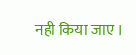नही किया जाए ।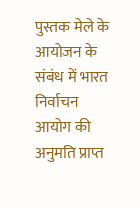पुस्तक मेले के आयोजन के संबंध में भारत निर्वाचन आयोग की अनुमति प्राप्त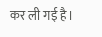कर ली गई है।